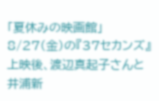「夏休みの映画館」8/27(金)の『37セカンズ』上映後、渡辺真起子さんと井浦新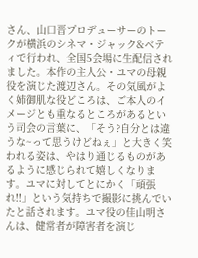さん、山口晋プロデューサーのトークが横浜のシネマ・ジャック&ベティで行われ、全国5会場に生配信されました。本作の主人公・ユマの母親役を演じた渡辺さん。その気風がよく姉御肌な役どころは、ご本人のイメージとも重なるところがあるという司会の言葉に、「そう?自分とは違うな~って思うけどねぇ」と大きく笑われる姿は、やはり通じるものがあるように感じられて嬉しくなります。ユマに対してとにかく「頑張れ!!」という気持ちで撮影に挑んでいたと話されます。ユマ役の佳山明さんは、健常者が障害者を演じ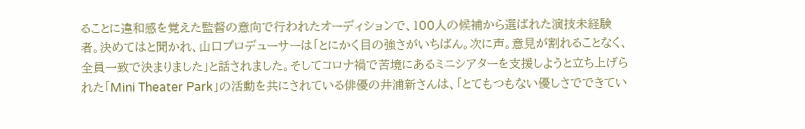ることに違和感を覚えた監督の意向で行われたオーディションで、100人の候補から選ばれた演技未経験者。決めてはと聞かれ、山口プロデューサーは「とにかく目の強さがいちばん。次に声。意見が割れることなく、全員一致で決まりました」と話されました。そしてコロナ禍で苦境にあるミニシアターを支援しようと立ち上げられた「Mini Theater Park」の活動を共にされている俳優の井浦新さんは、「とてもつもない優しさでできてい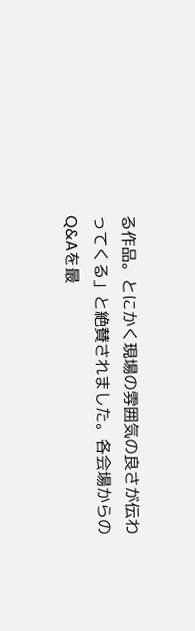る作品。とにかく現場の雰囲気の良さが伝わってくる」と絶賛されました。各会場からのQ&Aを最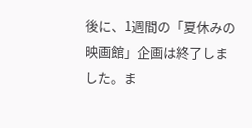後に、1週間の「夏休みの映画館」企画は終了しました。ま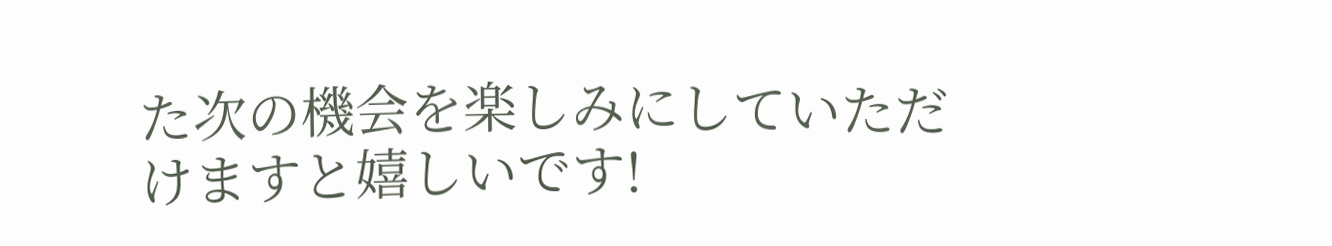た次の機会を楽しみにしていただけますと嬉しいです!